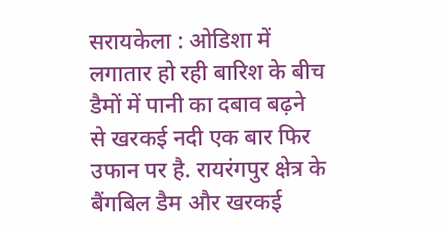सरायकेला : ओडिशा में लगातार हो रही बारिश के बीच डैमों में पानी का दबाव बढ़ने से खरकई नदी एक बार फिर उफान पर है. रायरंगपुर क्षेत्र के बैंगबिल डैम और खरकई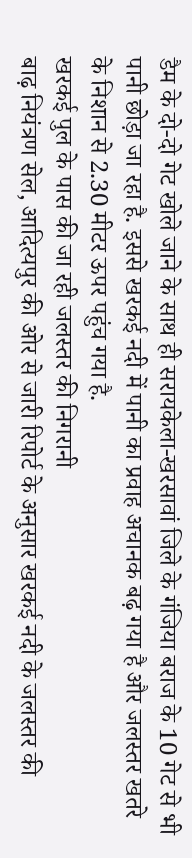डैम के दो-दो गेट खोले जाने के साथ ही सरायकेला-खरसावां जिले के गंजिया बराज के 10 गेट से भी पानी छोड़ा जा रहा है. इससे खरकई नदी में पानी का प्रवाह अचानक बढ़ गया है और जलस्तर खतरे के निशान से 2.30 मीटर ऊपर पहुंच गया है.
खरकई पुल के पास की जा रही जलस्तर की निगरानी
बाढ़ नियंत्रण सेल, आदित्यपुर की ओर से जारी रिपोर्ट के अनुसार खरकई नदी के जलस्तर की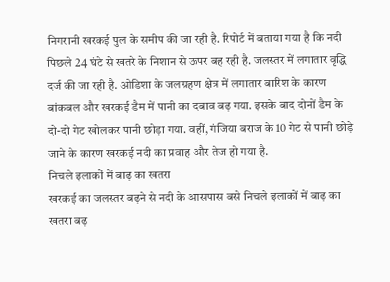निगरानी खरकई पुल के समीप की जा रही है. रिपोर्ट में बताया गया है कि नदी पिछले 24 घंटे से खतरे के निशान से ऊपर बह रही है. जलस्तर में लगातार वृद्धि दर्ज की जा रही है. ओडिशा के जलग्रहण क्षेत्र में लगातार बारिश के कारण बांकबल और खरकई डैम में पानी का दबाव बढ़ गया. इसके बाद दोनों डैम के दो-दो गेट खोलकर पानी छोड़ा गया. वहीं, गंजिया बराज के 10 गेट से पानी छोड़े जाने के कारण खरकई नदी का प्रवाह और तेज हो गया है.
निचले इलाकों में बाढ़ का खतरा
खरकई का जलस्तर बढ़ने से नदी के आसपास बसे निचले इलाकों में बाढ़ का खतरा बढ़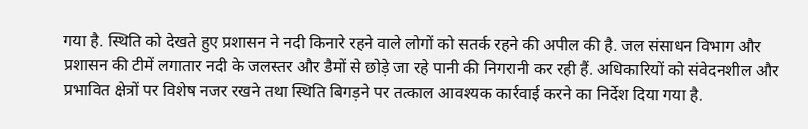गया है. स्थिति को देखते हुए प्रशासन ने नदी किनारे रहने वाले लोगों को सतर्क रहने की अपील की है. जल संसाधन विभाग और प्रशासन की टीमें लगातार नदी के जलस्तर और डैमों से छोड़े जा रहे पानी की निगरानी कर रही हैं. अधिकारियों को संवेदनशील और प्रभावित क्षेत्रों पर विशेष नजर रखने तथा स्थिति बिगड़ने पर तत्काल आवश्यक कार्रवाई करने का निर्देश दिया गया है.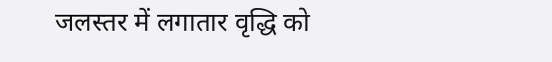जलस्तर में लगातार वृद्धि को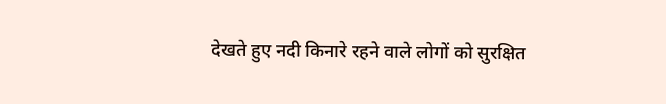देखते हुए नदी किनारे रहने वाले लोगों को सुरक्षित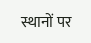स्थानों पर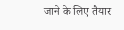जाने के लिए तैयार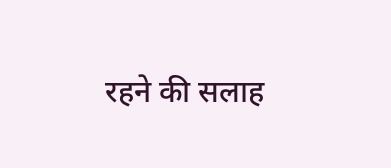रहने की सलाह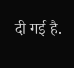दी गई है.